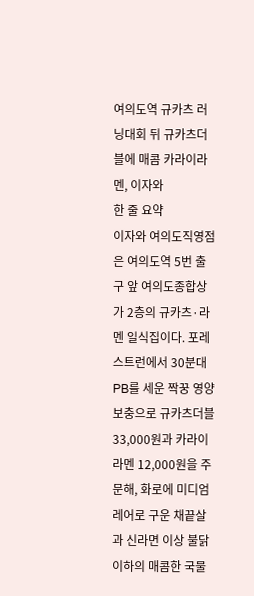여의도역 규카츠 러닝대회 뒤 규카츠더블에 매콤 카라이라멘, 이자와
한 줄 요약
이자와 여의도직영점은 여의도역 5번 출구 앞 여의도종합상가 2층의 규카츠·라멘 일식집이다. 포레스트런에서 30분대 PB를 세운 짝꿍 영양보충으로 규카츠더블 33,000원과 카라이 라멘 12,000원을 주문해, 화로에 미디엄 레어로 구운 채끝살과 신라면 이상 불닭 이하의 매콤한 국물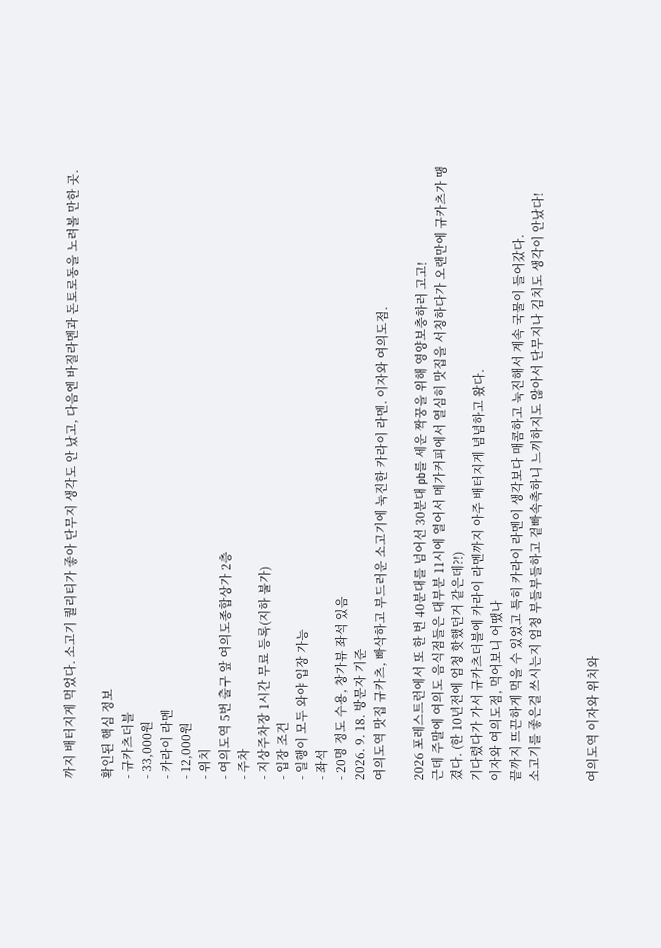까지 배터지게 먹었다. 소고기 퀄리티가 좋아 단무지 생각도 안 났고, 다음엔 바질라멘과 돈토로동을 노려볼 만한 곳.

확인된 핵심 정보
- 규카츠더블
- 33,000원
- 카라이 라멘
- 12,000원
- 위치
- 여의도역 5번 출구 앞 여의도종합상가 2층
- 주차
- 지상주차장 1시간 무료 등록(지하 불가)
- 입장 조건
- 일행이 모두 와야 입장 가능
- 좌석
- 20명 정도 수용, 창가뷰 좌석 있음
2026. 9. 18. 방문자 기준
여의도역 맛집 규카츠, 빠삭하고 부드러운 소고기에 눅진한 카라이 라멘. 이자와 여의도점.

2026 포레스트런에서 또 한 번 40분대를 넘어선 30분대 pb를 세운 짝꿍을 위해 영양보충하러 고고!
근데 주말에 여의도 음식점들은 대부분 11시에 열어서 메가커피에서 열심히 맛집을 서칭하다가 오랜만에 규카츠가 땡겼다. (한 10년전에 엄청 핫했던거 같은데?!)
기다렸다가 가서 규카츠더블에 카라이 라멘까지 아주 배터지게 념념하고 왔다.
이자와 여의도점, 먹어보니 어땠나
끝까지 뜨끈하게 먹을 수 있었고 특히 카라이 라멘이 생각보다 매콤하고 눅진해서 계속 국물이 들어갔다.
소고기를 좋은걸 쓰시는지 엄청 부들부들하고 겉빠속촉하니 느끼하지도 않아서 단무지나 김치도 생각이 안났다!


여의도역 이자와 위치와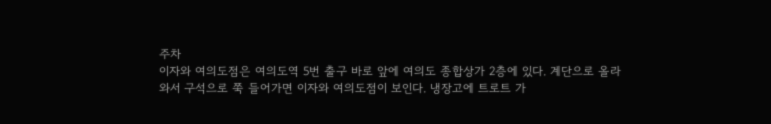주차
이자와 여의도점은 여의도역 5번 출구 바로 앞에 여의도 종합상가 2층에 있다. 계단으로 올라와서 구석으로 쭉 들어가면 이자와 여의도점이 보인다. 냉장고에 트로트 가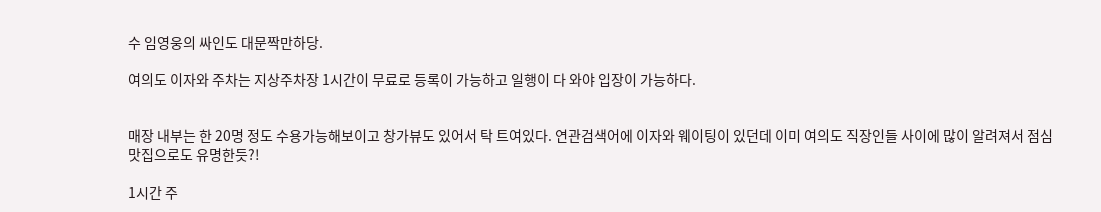수 임영웅의 싸인도 대문짝만하당.

여의도 이자와 주차는 지상주차장 1시간이 무료로 등록이 가능하고 일행이 다 와야 입장이 가능하다.


매장 내부는 한 20명 정도 수용가능해보이고 창가뷰도 있어서 탁 트여있다. 연관검색어에 이자와 웨이팅이 있던데 이미 여의도 직장인들 사이에 많이 알려져서 점심 맛집으로도 유명한듯?!

1시간 주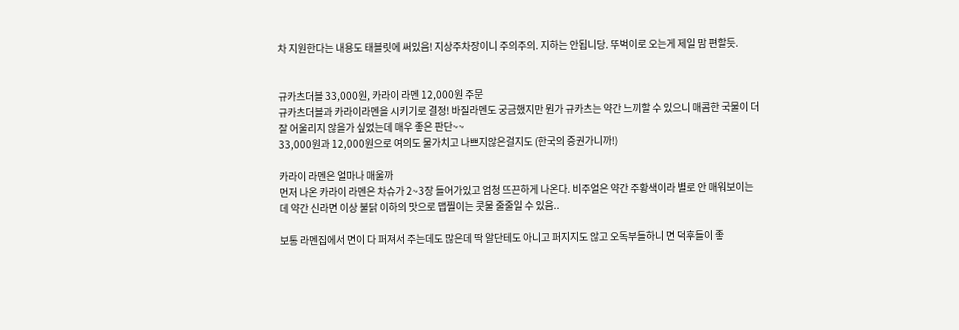차 지원한다는 내용도 태블릿에 써있음! 지상주차장이니 주의주의. 지하는 안됩니당. 뚜벅이로 오는게 제일 맘 편할듯.


규카츠더블 33,000원, 카라이 라멘 12,000원 주문
규카츠더블과 카라이라멘을 시키기로 결정! 바질라멘도 궁금했지만 뭔가 규카츠는 약간 느끼할 수 있으니 매콤한 국물이 더 잘 어울리지 않을가 싶었는데 매우 좋은 판단~~
33,000원과 12,000원으로 여의도 물가치고 나쁘지않은걸지도 (한국의 증권가니까!)

카라이 라멘은 얼마나 매울까
먼저 나온 카라이 라멘은 차슈가 2~3장 들어가있고 엄청 뜨끈하게 나온다. 비주얼은 약간 주황색이라 별로 안 매워보이는데 약간 신라면 이상 불닭 이하의 맛으로 맵찔이는 콧물 줄줄일 수 있음..

보통 라멘집에서 면이 다 퍼져서 주는데도 많은데 딱 알단테도 아니고 퍼지지도 않고 오독부들하니 면 덕후들이 좋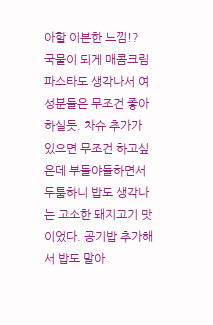아할 이븐한 느낌!?
국물이 되게 매콤크림파스타도 생각나서 여성분들은 무조건 좋아하실듯. 차슈 추가가 있으면 무조건 하고싶은데 부들야들하면서 두툼하니 밥도 생각나는 고소한 돼지고기 맛이었다. 공기밥 추가해서 밥도 말아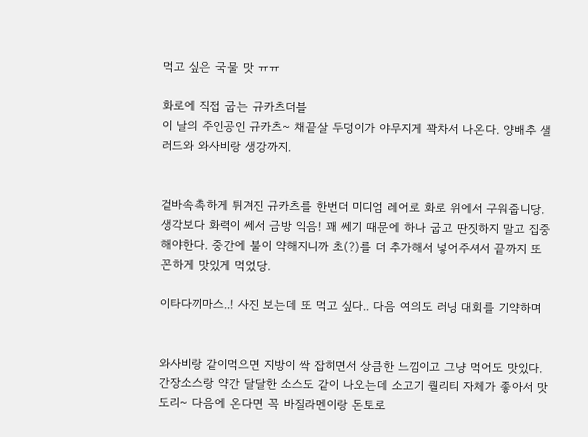먹고 싶은 국물 맛 ㅠㅠ

화로에 직접 굽는 규카츠더블
이 날의 주인공인 규카츠~ 채끝살 두덩이가 야무지게 꽉차서 나온다. 양배추 샐러드와 와사비랑 생강까지.


겉바속촉하게 튀겨진 규카츠를 한번더 미디엄 레어로 화로 위에서 구워줍니당. 생각보다 화력이 쎄서 금방 익음! 꽤 쎄기 때문에 하나 굽고 딴짓하지 말고 집중해야한다. 중간에 불이 약해지니까 초(?)를 더 추가해서 넣어주셔서 끝까지 또꼰하게 맛있게 먹었당.

이타다끼마스..! 사진 보는데 또 먹고 싶다.. 다음 여의도 러닝 대회를 기약하며


와사비랑 같이먹으면 지방이 싹 잡히면서 상큼한 느낌이고 그냥 먹어도 맛있다.
간장소스랑 약간 달달한 소스도 같이 나오는데 소고기 퀄리티 자체가 좋아서 맛도리~ 다음에 온다면 꼭 바질라멘이랑 돈토로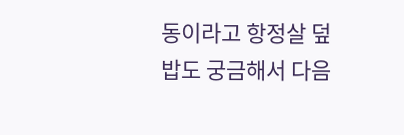동이라고 항정살 덮밥도 궁금해서 다음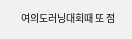여의도러닝대회때 또 점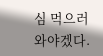심 먹으러 와야겠다.